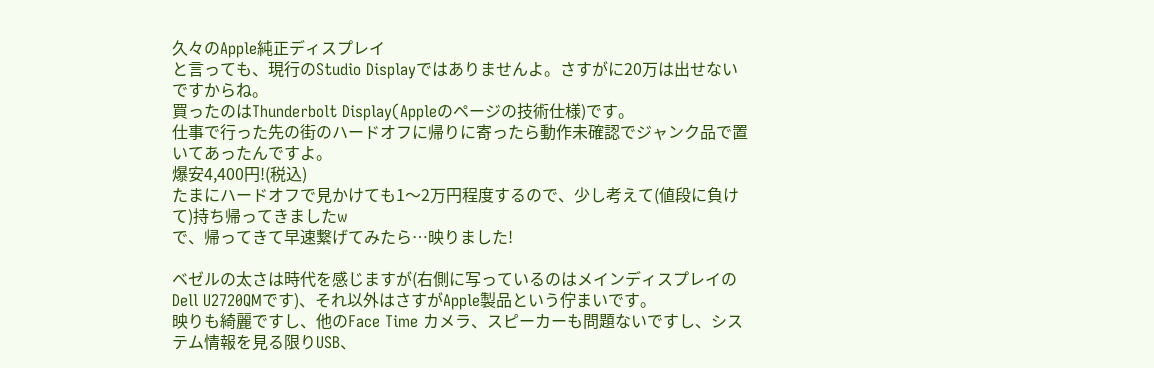久々のApple純正ディスプレイ
と言っても、現行のStudio Displayではありませんよ。さすがに20万は出せないですからね。
買ったのはThunderbolt Display(Appleのページの技術仕様)です。
仕事で行った先の街のハードオフに帰りに寄ったら動作未確認でジャンク品で置いてあったんですよ。
爆安4,400円!(税込)
たまにハードオフで見かけても1〜2万円程度するので、少し考えて(値段に負けて)持ち帰ってきましたw
で、帰ってきて早速繋げてみたら…映りました!

ベゼルの太さは時代を感じますが(右側に写っているのはメインディスプレイのDell U2720QMです)、それ以外はさすがApple製品という佇まいです。
映りも綺麗ですし、他のFace Time カメラ、スピーカーも問題ないですし、システム情報を見る限りUSB、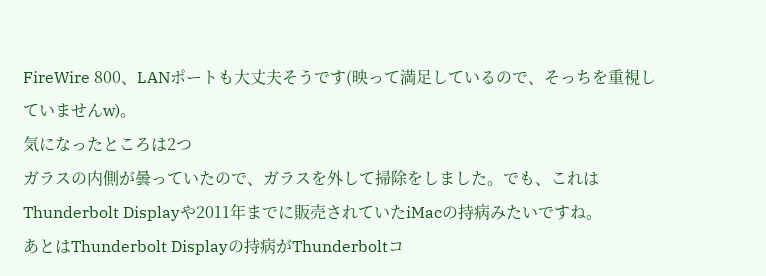FireWire 800、LANポートも大丈夫そうです(映って満足しているので、そっちを重視していませんw)。
気になったところは2つ
ガラスの内側が曇っていたので、ガラスを外して掃除をしました。でも、これはThunderbolt Displayや2011年までに販売されていたiMacの持病みたいですね。
あとはThunderbolt Displayの持病がThunderboltコ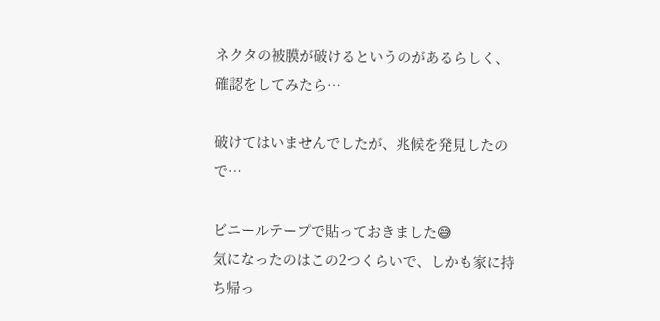ネクタの被膜が破けるというのがあるらしく、確認をしてみたら…

破けてはいませんでしたが、兆候を発見したので…

ビニールテープで貼っておきました😅
気になったのはこの2つくらいで、しかも家に持ち帰っ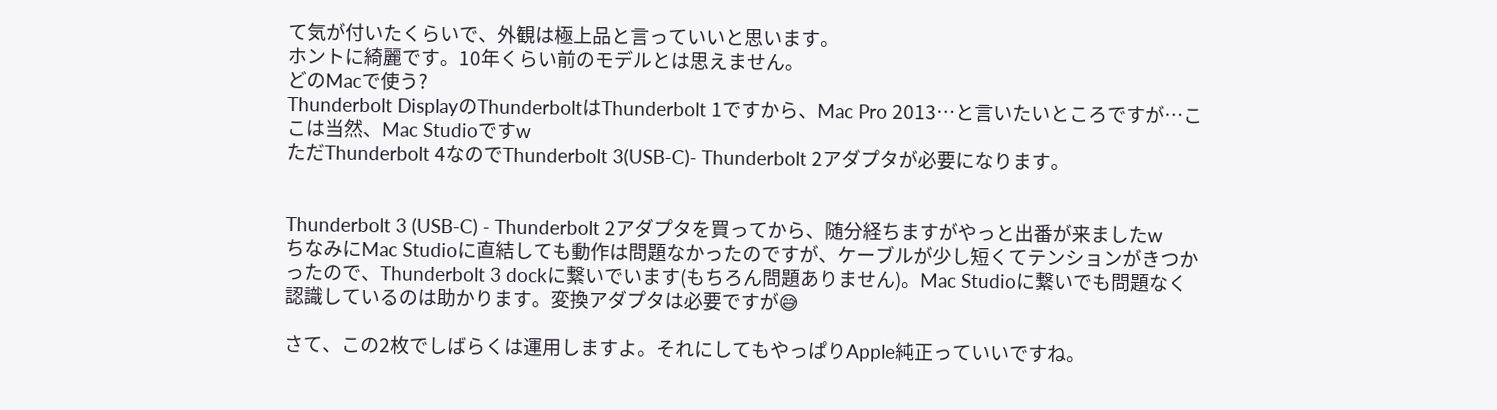て気が付いたくらいで、外観は極上品と言っていいと思います。
ホントに綺麗です。10年くらい前のモデルとは思えません。
どのMacで使う?
Thunderbolt DisplayのThunderboltはThunderbolt 1ですから、Mac Pro 2013…と言いたいところですが…ここは当然、Mac Studioですw
ただThunderbolt 4なのでThunderbolt 3(USB-C)- Thunderbolt 2アダプタが必要になります。


Thunderbolt 3 (USB-C) - Thunderbolt 2アダプタを買ってから、随分経ちますがやっと出番が来ましたw
ちなみにMac Studioに直結しても動作は問題なかったのですが、ケーブルが少し短くてテンションがきつかったので、Thunderbolt 3 dockに繋いでいます(もちろん問題ありません)。Mac Studioに繋いでも問題なく認識しているのは助かります。変換アダプタは必要ですが😅

さて、この2枚でしばらくは運用しますよ。それにしてもやっぱりApple純正っていいですね。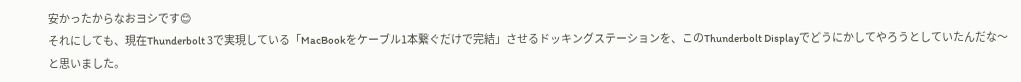安かったからなおヨシです😊
それにしても、現在Thunderbolt 3で実現している「MacBookをケーブル1本繋ぐだけで完結」させるドッキングステーションを、このThunderbolt Displayでどうにかしてやろうとしていたんだな〜と思いました。